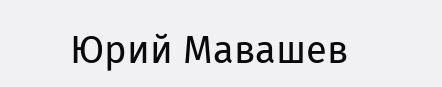Юрий Мавашев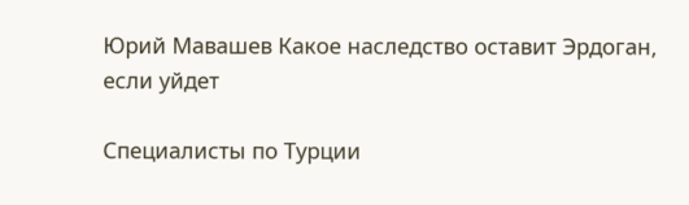Юрий Мавашев Какое наследство оставит Эрдоган, если уйдет

Специалисты по Турции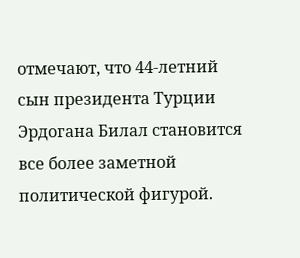отмечают, что 44-летний сын президента Турции Эрдогана Билал становится все более заметной политической фигурой.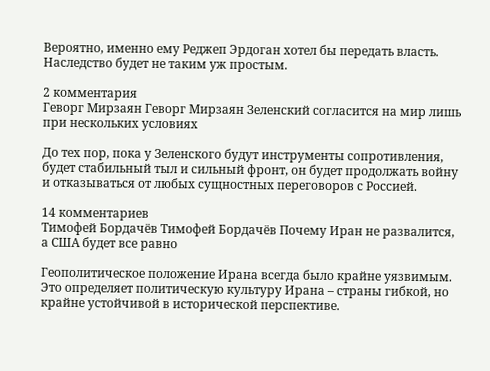Вероятно, именно ему Реджеп Эрдоган хотел бы передать власть. Наследство будет не таким уж простым.

2 комментария
Геворг Мирзаян Геворг Мирзаян Зеленский согласится на мир лишь при нескольких условиях

До тех пор, пока у Зеленского будут инструменты сопротивления, будет стабильный тыл и сильный фронт, он будет продолжать войну и отказываться от любых сущностных переговоров с Россией.

14 комментариев
Тимофей Бордачёв Тимофей Бордачёв Почему Иран не развалится, а США будет все равно

Геополитическое положение Ирана всегда было крайне уязвимым. Это определяет политическую культуру Ирана – страны гибкой, но крайне устойчивой в исторической перспективе.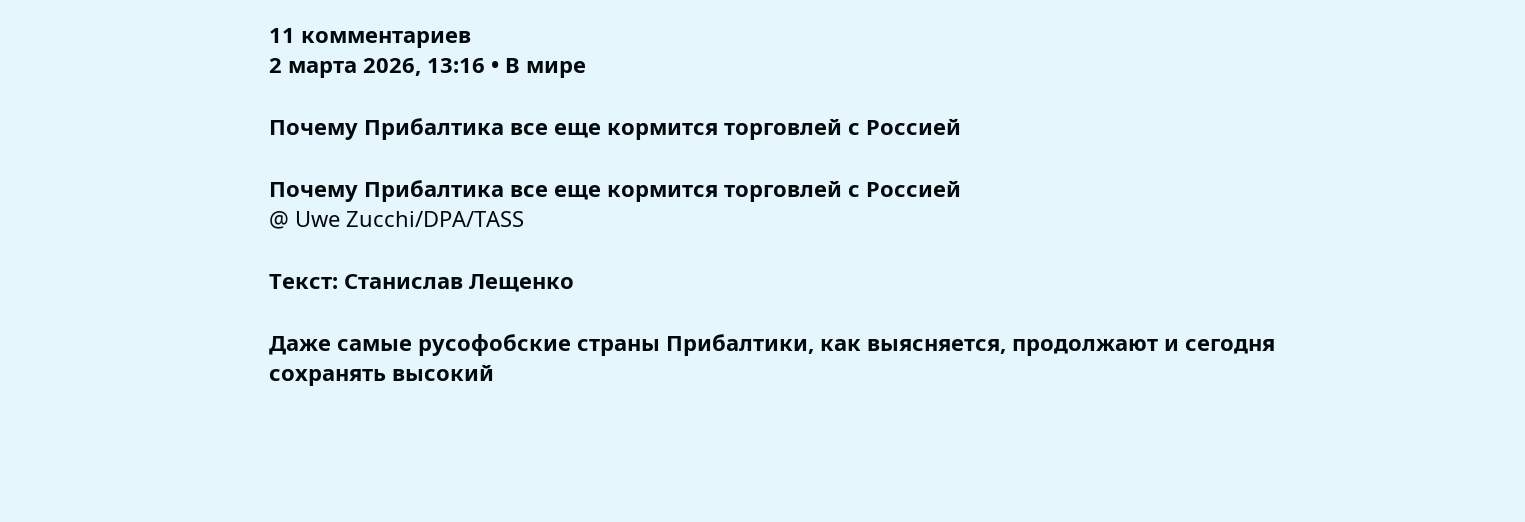11 комментариев
2 марта 2026, 13:16 • В мире

Почему Прибалтика все еще кормится торговлей с Россией

Почему Прибалтика все еще кормится торговлей с Россией
@ Uwe Zucchi/DPA/TASS

Tекст: Станислав Лещенко

Даже самые русофобские страны Прибалтики, как выясняется, продолжают и сегодня сохранять высокий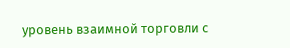уровень взаимной торговли с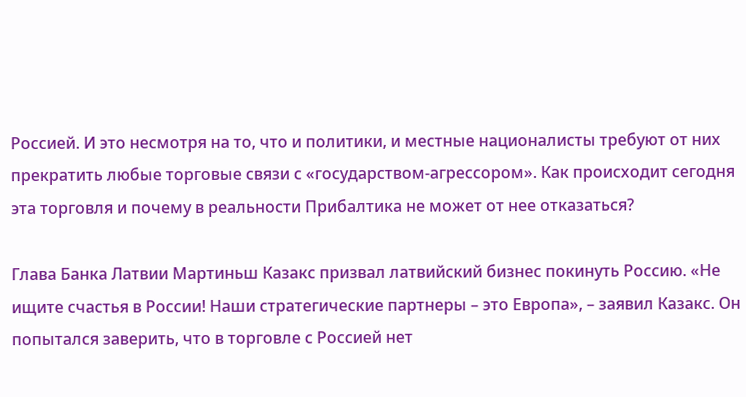Россией. И это несмотря на то, что и политики, и местные националисты требуют от них прекратить любые торговые связи с «государством-агрессором». Как происходит сегодня эта торговля и почему в реальности Прибалтика не может от нее отказаться?

Глава Банка Латвии Мартиньш Казакс призвал латвийский бизнес покинуть Россию. «Не ищите счастья в России! Наши стратегические партнеры – это Европа», – заявил Казакс. Он попытался заверить, что в торговле с Россией нет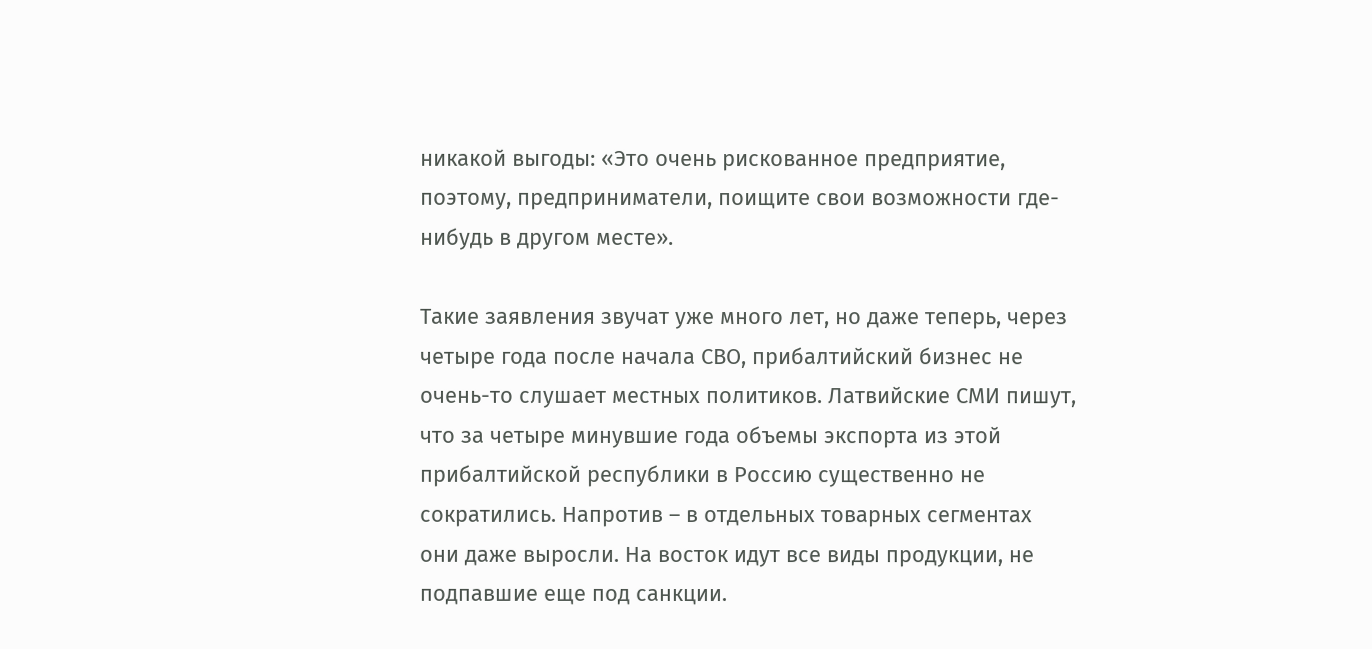никакой выгоды: «Это очень рискованное предприятие, поэтому, предприниматели, поищите свои возможности где-нибудь в другом месте».

Такие заявления звучат уже много лет, но даже теперь, через четыре года после начала СВО, прибалтийский бизнес не очень-то слушает местных политиков. Латвийские СМИ пишут, что за четыре минувшие года объемы экспорта из этой прибалтийской республики в Россию существенно не сократились. Напротив – в отдельных товарных сегментах они даже выросли. На восток идут все виды продукции, не подпавшие еще под санкции.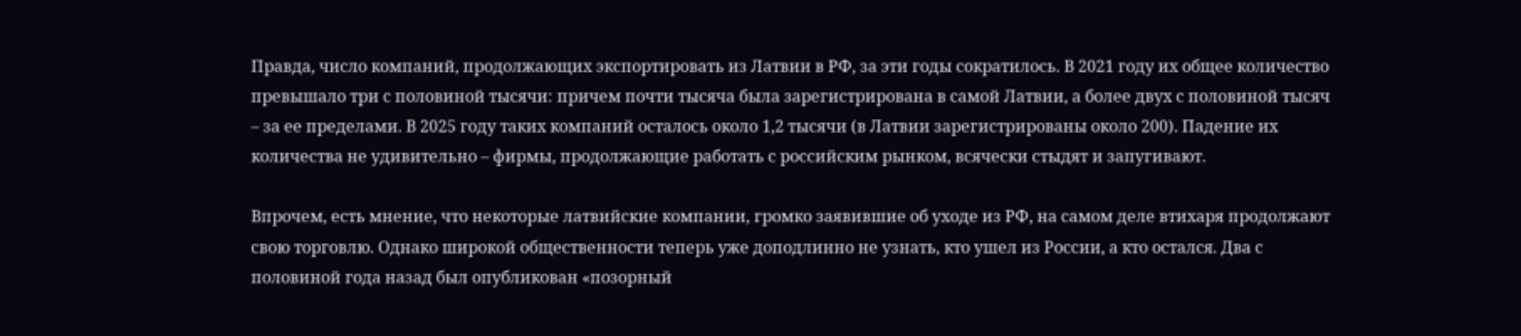Правда, число компаний, продолжающих экспортировать из Латвии в РФ, за эти годы сократилось. В 2021 году их общее количество превышало три с половиной тысячи: причем почти тысяча была зарегистрирована в самой Латвии, а более двух с половиной тысяч – за ее пределами. В 2025 году таких компаний осталось около 1,2 тысячи (в Латвии зарегистрированы около 200). Падение их количества не удивительно – фирмы, продолжающие работать с российским рынком, всячески стыдят и запугивают.

Впрочем, есть мнение, что некоторые латвийские компании, громко заявившие об уходе из РФ, на самом деле втихаря продолжают свою торговлю. Однако широкой общественности теперь уже доподлинно не узнать, кто ушел из России, а кто остался. Два с половиной года назад был опубликован «позорный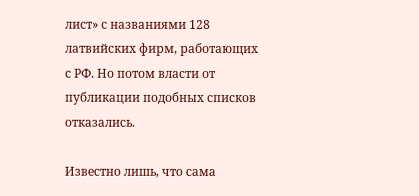лист» с названиями 128 латвийских фирм, работающих с РФ. Но потом власти от публикации подобных списков отказались.

Известно лишь, что сама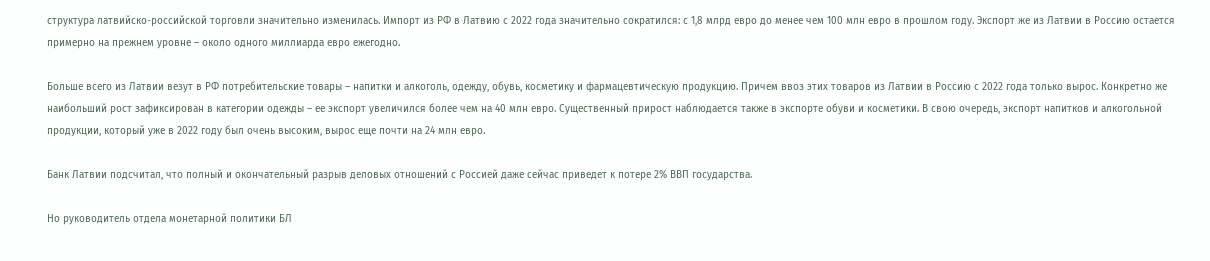структура латвийско-российской торговли значительно изменилась. Импорт из РФ в Латвию с 2022 года значительно сократился: с 1,8 млрд евро до менее чем 100 млн евро в прошлом году. Экспорт же из Латвии в Россию остается примерно на прежнем уровне – около одного миллиарда евро ежегодно.

Больше всего из Латвии везут в РФ потребительские товары – напитки и алкоголь, одежду, обувь, косметику и фармацевтическую продукцию. Причем ввоз этих товаров из Латвии в Россию с 2022 года только вырос. Конкретно же наибольший рост зафиксирован в категории одежды – ее экспорт увеличился более чем на 40 млн евро. Существенный прирост наблюдается также в экспорте обуви и косметики. В свою очередь, экспорт напитков и алкогольной продукции, который уже в 2022 году был очень высоким, вырос еще почти на 24 млн евро.

Банк Латвии подсчитал, что полный и окончательный разрыв деловых отношений с Россией даже сейчас приведет к потере 2% ВВП государства.

Но руководитель отдела монетарной политики БЛ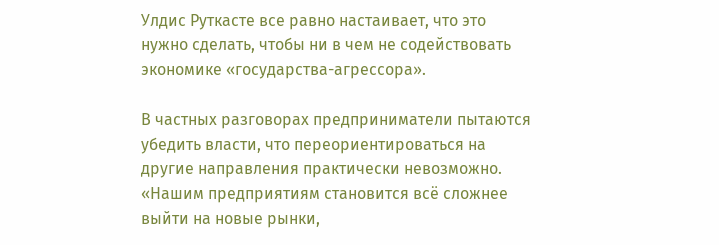Улдис Руткасте все равно настаивает, что это нужно сделать, чтобы ни в чем не содействовать экономике «государства-агрессора».

В частных разговорах предприниматели пытаются убедить власти, что переориентироваться на другие направления практически невозможно. «Нашим предприятиям становится всё сложнее выйти на новые рынки,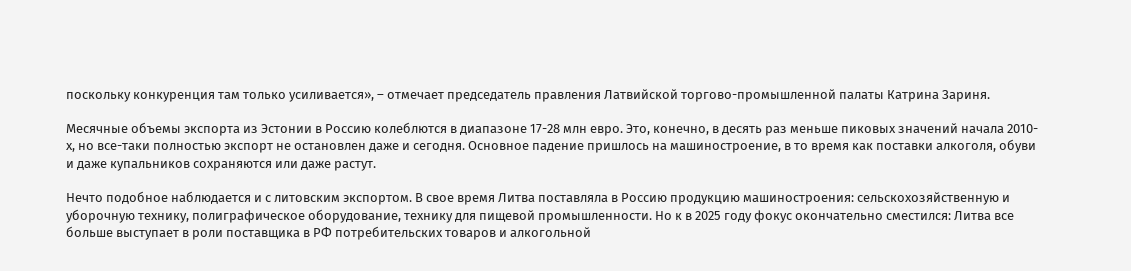поскольку конкуренция там только усиливается», – отмечает председатель правления Латвийской торгово-промышленной палаты Катрина Зариня.

Месячные объемы экспорта из Эстонии в Россию колеблются в диапазоне 17-28 млн евро. Это, конечно, в десять раз меньше пиковых значений начала 2010-х, но все-таки полностью экспорт не остановлен даже и сегодня. Основное падение пришлось на машиностроение, в то время как поставки алкоголя, обуви и даже купальников сохраняются или даже растут.

Нечто подобное наблюдается и с литовским экспортом. В свое время Литва поставляла в Россию продукцию машиностроения: сельскохозяйственную и уборочную технику, полиграфическое оборудование, технику для пищевой промышленности. Но к в 2025 году фокус окончательно сместился: Литва все больше выступает в роли поставщика в РФ потребительских товаров и алкогольной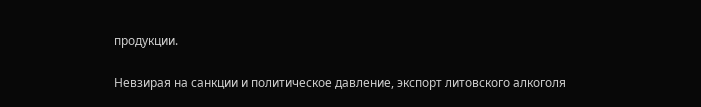продукции.

Невзирая на санкции и политическое давление, экспорт литовского алкоголя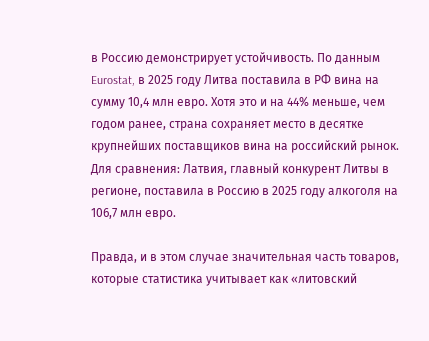в Россию демонстрирует устойчивость. По данным Eurostat, в 2025 году Литва поставила в РФ вина на сумму 10,4 млн евро. Хотя это и на 44% меньше, чем годом ранее, страна сохраняет место в десятке крупнейших поставщиков вина на российский рынок. Для сравнения: Латвия, главный конкурент Литвы в регионе, поставила в Россию в 2025 году алкоголя на 106,7 млн евро.

Правда, и в этом случае значительная часть товаров, которые статистика учитывает как «литовский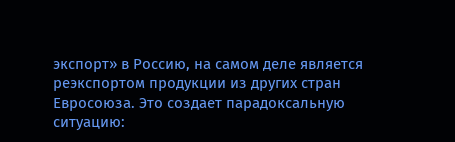экспорт» в Россию, на самом деле является реэкспортом продукции из других стран Евросоюза. Это создает парадоксальную ситуацию: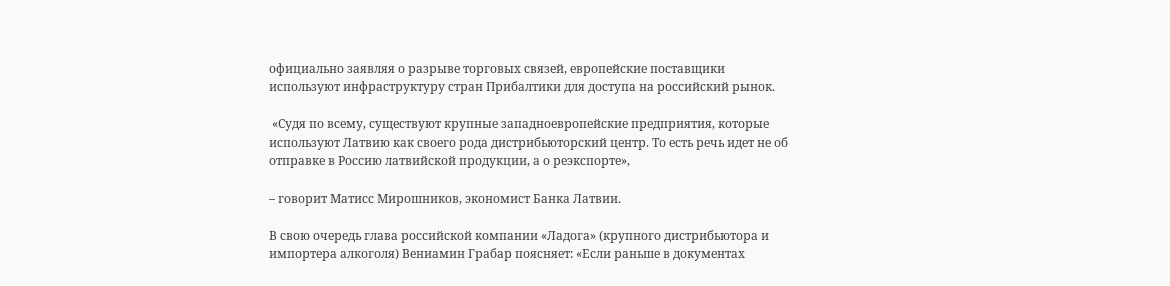официально заявляя о разрыве торговых связей, европейские поставщики используют инфраструктуру стран Прибалтики для доступа на российский рынок.

 «Судя по всему, существуют крупные западноевропейские предприятия, которые используют Латвию как своего рода дистрибьюторский центр. То есть речь идет не об отправке в Россию латвийской продукции, а о реэкспорте»,

– говорит Матисс Мирошников, экономист Банка Латвии.

В свою очередь глава российской компании «Ладога» (крупного дистрибьютора и импортера алкоголя) Вениамин Грабар поясняет: «Если раньше в документах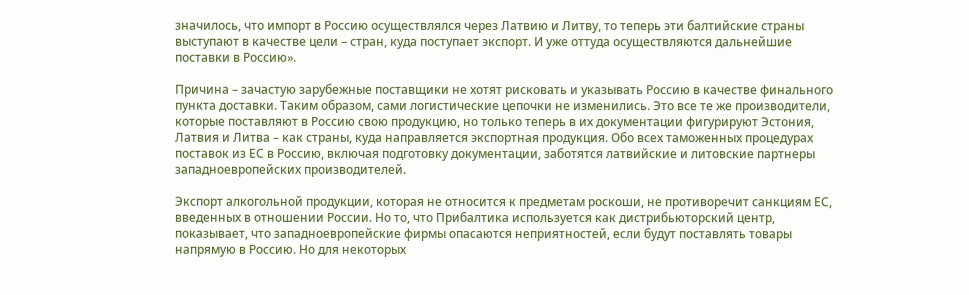значилось, что импорт в Россию осуществлялся через Латвию и Литву, то теперь эти балтийские страны выступают в качестве цели – стран, куда поступает экспорт. И уже оттуда осуществляются дальнейшие поставки в Россию».

Причина – зачастую зарубежные поставщики не хотят рисковать и указывать Россию в качестве финального пункта доставки. Таким образом, сами логистические цепочки не изменились. Это все те же производители, которые поставляют в Россию свою продукцию, но только теперь в их документации фигурируют Эстония, Латвия и Литва – как страны, куда направляется экспортная продукция. Обо всех таможенных процедурах поставок из ЕС в Россию, включая подготовку документации, заботятся латвийские и литовские партнеры западноевропейских производителей.

Экспорт алкогольной продукции, которая не относится к предметам роскоши, не противоречит санкциям ЕС, введенных в отношении России. Но то, что Прибалтика используется как дистрибьюторский центр, показывает, что западноевропейские фирмы опасаются неприятностей, если будут поставлять товары напрямую в Россию. Но для некоторых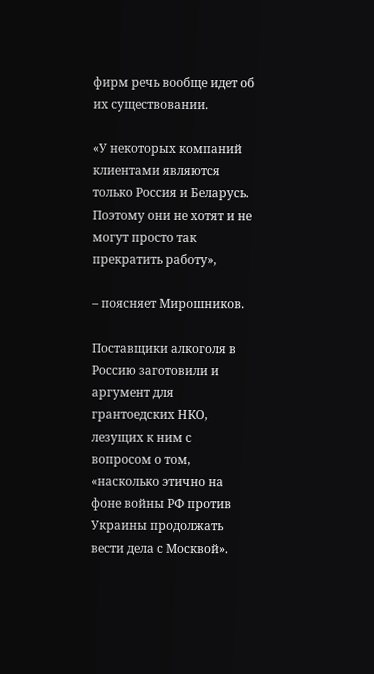фирм речь вообще идет об их существовании.

«У некоторых компаний клиентами являются только Россия и Беларусь. Поэтому они не хотят и не могут просто так прекратить работу»,

– поясняет Мирошников.

Поставщики алкоголя в Россию заготовили и аргумент для грантоедских НКО, лезущих к ним с вопросом о том, «насколько этично на фоне войны РФ против Украины продолжать вести дела с Москвой».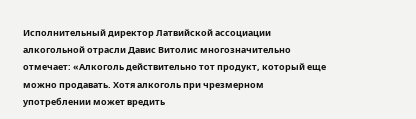Исполнительный директор Латвийской ассоциации алкогольной отрасли Давис Витолис многозначительно отмечает: «Алкоголь действительно тот продукт, который еще можно продавать. Хотя алкоголь при чрезмерном употреблении может вредить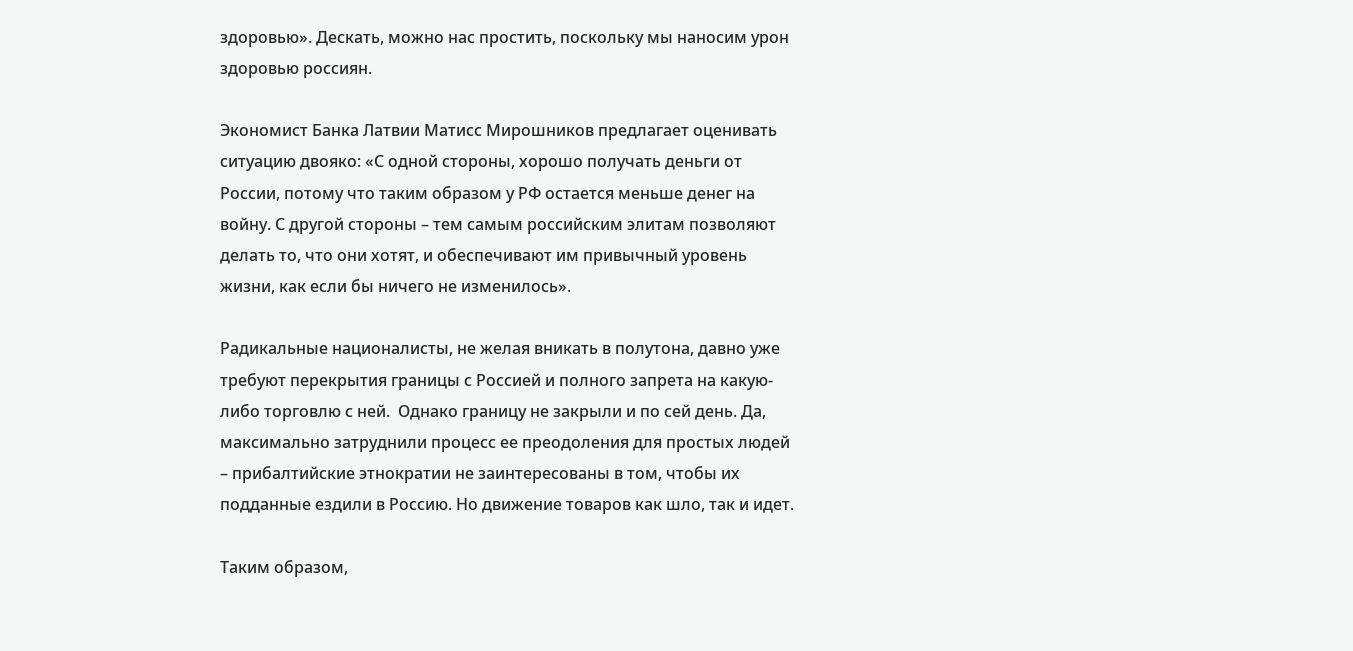здоровью». Дескать, можно нас простить, поскольку мы наносим урон здоровью россиян.

Экономист Банка Латвии Матисс Мирошников предлагает оценивать ситуацию двояко: «С одной стороны, хорошо получать деньги от России, потому что таким образом у РФ остается меньше денег на войну. С другой стороны – тем самым российским элитам позволяют делать то, что они хотят, и обеспечивают им привычный уровень жизни, как если бы ничего не изменилось».

Радикальные националисты, не желая вникать в полутона, давно уже требуют перекрытия границы с Россией и полного запрета на какую-либо торговлю с ней.  Однако границу не закрыли и по сей день. Да, максимально затруднили процесс ее преодоления для простых людей – прибалтийские этнократии не заинтересованы в том, чтобы их подданные ездили в Россию. Но движение товаров как шло, так и идет.

Таким образом,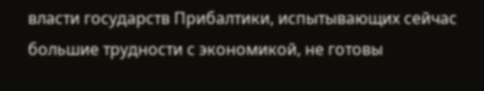власти государств Прибалтики, испытывающих сейчас большие трудности с экономикой, не готовы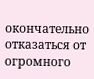окончательно отказаться от огромного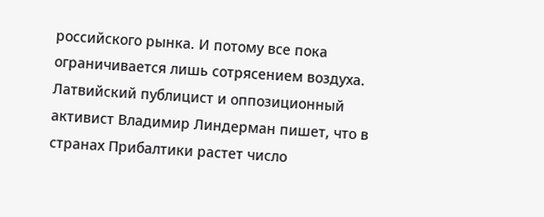российского рынка. И потому все пока ограничивается лишь сотрясением воздуха. Латвийский публицист и оппозиционный активист Владимир Линдерман пишет, что в странах Прибалтики растет число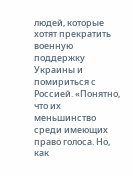людей, которые хотят прекратить военную поддержку Украины и помириться с Россией. «Понятно, что их меньшинство среди имеющих право голоса. Но, как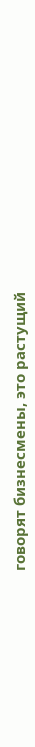говорят бизнесмены, это растущий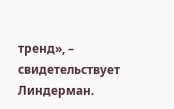тренд», – свидетельствует Линдерман.